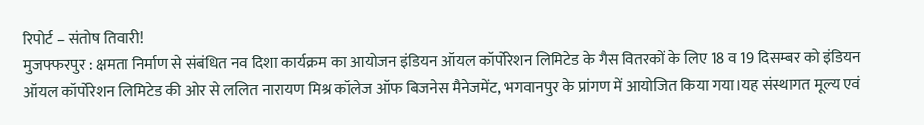रिपोर्ट – संतोष तिवारी!
मुजफ्फरपुर : क्षमता निर्माण से संबंधित नव दिशा कार्यक्रम का आयोजन इंडियन ऑयल कॉर्पोरेशन लिमिटेड के गैस वितरकों के लिए 18 व 19 दिसम्बर को इंडियन ऑयल कॉर्पोरेशन लिमिटेड की ओर से ललित नारायण मिश्र कॉलेज ऑफ बिजनेस मैनेजमेंट, भगवानपुर के प्रांगण में आयोजित किया गया।यह संस्थागत मूल्य एवं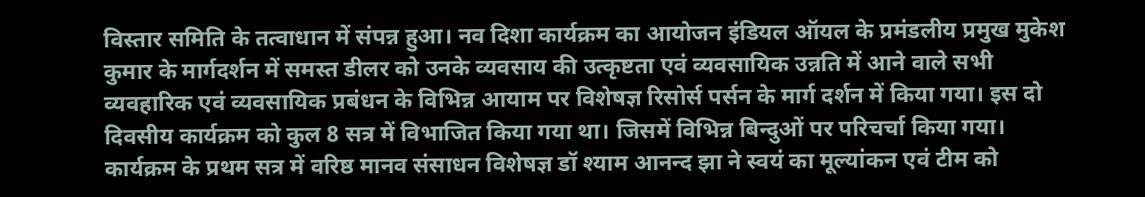विस्तार समिति के तत्वाधान में संपन्न हुआ। नव दिशा कार्यक्रम का आयोजन इंडियल ऑयल के प्रमंडलीय प्रमुख मुकेश कुमार के मार्गदर्शन में समस्त डीलर को उनके व्यवसाय की उत्कृष्टता एवं व्यवसायिक उन्नति में आने वाले सभी व्यवहारिक एवं व्यवसायिक प्रबंधन के विभिन्न आयाम पर विशेषज्ञ रिसोर्स पर्सन के मार्ग दर्शन में किया गया। इस दो दिवसीय कार्यक्रम को कुल 8 सत्र में विभाजित किया गया था। जिसमें विभिन्न बिन्दुओं पर परिचर्चा किया गया। कार्यक्रम के प्रथम सत्र में वरिष्ठ मानव संसाधन विशेषज्ञ डॉ श्याम आनन्द झा ने स्वयं का मूल्यांकन एवं टीम को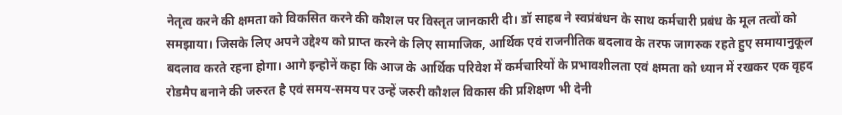नेतृत्व करने की क्षमता को विकसित करने की कौशल पर विस्तृत जानकारी दी। डॉ साहब ने स्वप्रंबंधन के साथ कर्मचारी प्रबंध के मूल तत्वों को समझाया। जिसके लिए अपने उद्देश्य को प्राप्त करने के लिए सामाजिक, आर्थिक एवं राजनीतिक बदलाव के तरफ जागरुक रहते हुए समायानुकूल बदलाव करते रहना होगा। आगे इन्होनें कहा कि आज के आर्थिक परिवेश में कर्मचारियों के प्रभावशीलता एवं क्षमता को ध्यान में रखकर एक वृहद रोडमैप बनाने की जरुरत है एवं समय-समय पर उन्हें जरुरी कौशल विकास की प्रशिक्षण भी देनी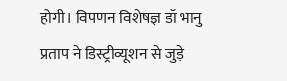होगी। विपणन विशेषज्ञ डॉ भानु प्रताप ने डिस्ट्रीव्यूशन से जुड़े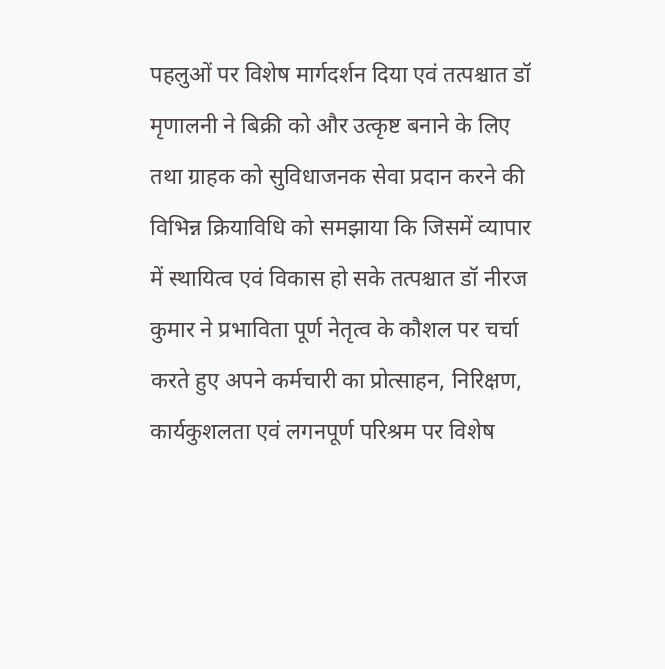पहलुओं पर विशेष मार्गदर्शन दिया एवं तत्पश्चात डॉ मृणालनी ने बिक्री को और उत्कृष्ट बनाने के लिए तथा ग्राहक को सुविधाजनक सेवा प्रदान करने की विभिन्न क्रियाविधि को समझाया कि जिसमें व्यापार में स्थायित्व एवं विकास हो सके तत्पश्चात डॉ नीरज कुमार ने प्रभाविता पूर्ण नेतृत्व के कौशल पर चर्चा करते हुए अपने कर्मचारी का प्रोत्साहन, निरिक्षण, कार्यकुशलता एवं लगनपूर्ण परिश्रम पर विशेष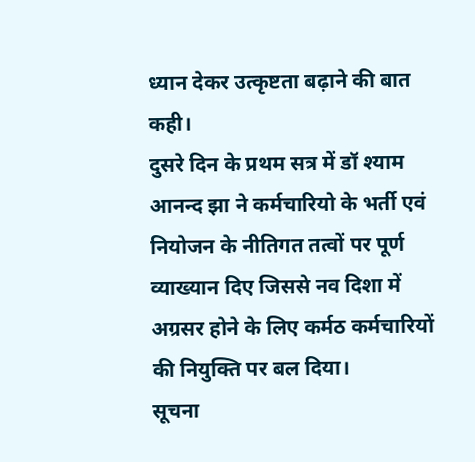ध्यान देकर उत्कृष्टता बढ़ाने की बात कही।
दुसरे दिन के प्रथम सत्र में डॉ श्याम आनन्द झा ने कर्मचारियो के भर्ती एवं नियोजन के नीतिगत तत्वों पर पूर्ण व्याख्यान दिए जिससे नव दिशा में अग्रसर होने के लिए कर्मठ कर्मचारियों की नियुक्ति पर बल दिया।
सूचना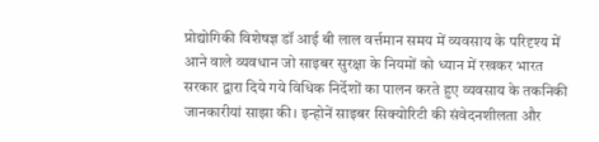प्रोद्योगिकी विशेषज्ञ डॉ आई बी लाल वर्त्तमान समय में व्यवसाय के परिदृश्य में आने वाले व्यवधान जो साइबर सुरक्षा के नियमों को ध्यान में रखकर भारत सरकार द्वारा दिये गये विधिक निर्देशों का पालन करते हुए व्यवसाय के तकनिकी जानकारीयां साझा की। इन्होनें साइबर सिक्योरिटी की संवेदनशीलता और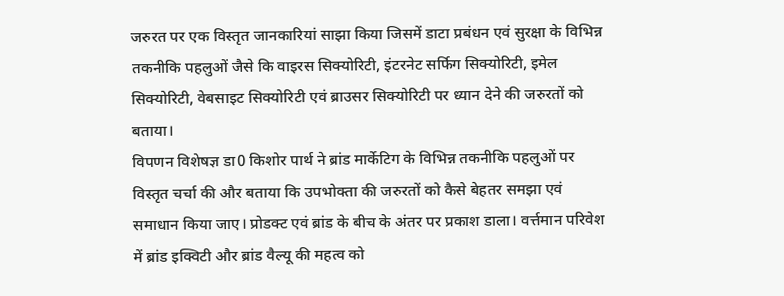जरुरत पर एक विस्तृत जानकारियां साझा किया जिसमें डाटा प्रबंधन एवं सुरक्षा के विभिन्न तकनीकि पहलुओं जैसे कि वाइरस सिक्योरिटी, इंटरनेट सर्फिग सिक्योरिटी, इमेल सिक्योरिटी, वेबसाइट सिक्योरिटी एवं ब्राउसर सिक्योरिटी पर ध्यान देने की जरुरतों को बताया।
विपणन विशेषज्ञ डा0 किशोर पार्थ ने ब्रांड मार्केटिग के विभिन्न तकनीकि पहलुओं पर विस्तृत चर्चा की और बताया कि उपभोक्ता की जरुरतों को कैसे बेहतर समझा एवं समाधान किया जाए। प्रोडक्ट एवं ब्रांड के बीच के अंतर पर प्रकाश डाला। वर्त्तमान परिवेश में ब्रांड इक्विटी और ब्रांड वैल्यू की महत्व को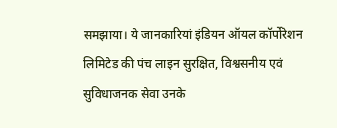समझाया। ये जानकारियां इंडियन ऑयल कॉर्पोरेशन लिमिटेड की पंच लाइन सुरक्षित, विश्वसनीय एवं सुविधाजनक सेवा उनके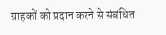ग्राहकों को प्रदान करने से संबंधित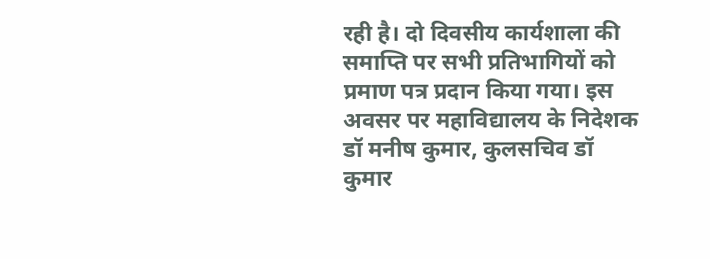रही है। दो दिवसीय कार्यशाला की समाप्ति पर सभी प्रतिभागियों को प्रमाण पत्र प्रदान किया गया। इस अवसर पर महाविद्यालय के निदेशक डॉ मनीष कुमार, कुलसचिव डॉ कुमार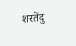शरतेंदु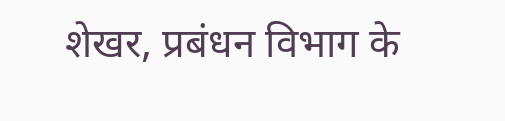शेखर, प्रबंधन विभाग के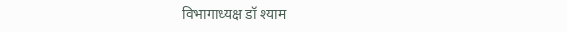विभागाध्यक्ष डॉ श्याम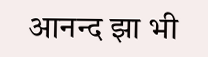आनन्द झा भी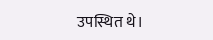उपस्थित थे।